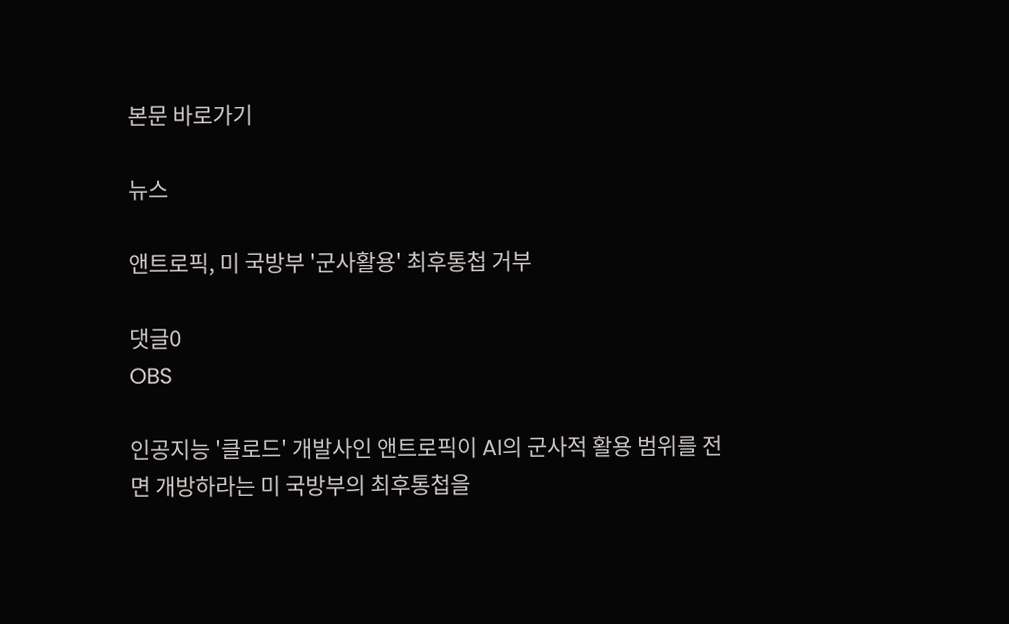본문 바로가기

뉴스

앤트로픽, 미 국방부 '군사활용' 최후통첩 거부

댓글0
OBS

인공지능 '클로드' 개발사인 앤트로픽이 AI의 군사적 활용 범위를 전면 개방하라는 미 국방부의 최후통첩을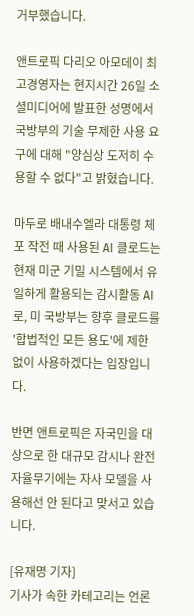거부했습니다.

앤트로픽 다리오 아모데이 최고경영자는 현지시간 26일 소셜미디어에 발표한 성명에서 국방부의 기술 무제한 사용 요구에 대해 "양심상 도저히 수용할 수 없다"고 밝혔습니다.

마두로 배내수엘라 대통령 체포 작전 때 사용된 AI 클로드는 현재 미군 기밀 시스템에서 유일하게 활용되는 감시활동 AI로, 미 국방부는 향후 클로드를 '합법적인 모든 용도'에 제한 없이 사용하겠다는 입장입니다.

반면 앤트로픽은 자국민을 대상으로 한 대규모 감시나 완전 자율무기에는 자사 모델을 사용해선 안 된다고 맞서고 있습니다.

[유재명 기자]
기사가 속한 카테고리는 언론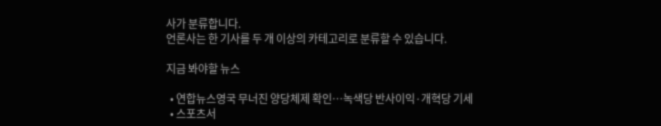사가 분류합니다.
언론사는 한 기사를 두 개 이상의 카테고리로 분류할 수 있습니다.

지금 봐야할 뉴스

  • 연합뉴스영국 무너진 양당체제 확인…녹색당 반사이익·개혁당 기세
  • 스포츠서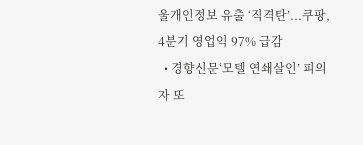울개인정보 유출 ‘직격탄’...쿠팡, 4분기 영업익 97% 급감
  • 경향신문‘모텔 연쇄살인’ 피의자 또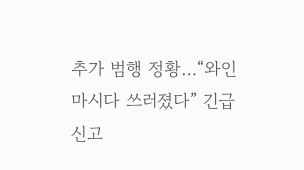추가 범행 정황…“와인 마시다 쓰러졌다” 긴급신고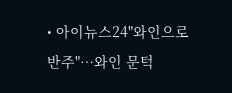• 아이뉴스24"와인으로 반주"⋯와인 문턱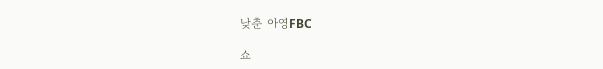낮춘 아영FBC

쇼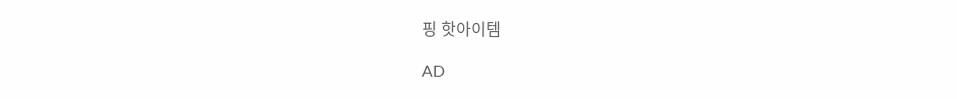핑 핫아이템

AD